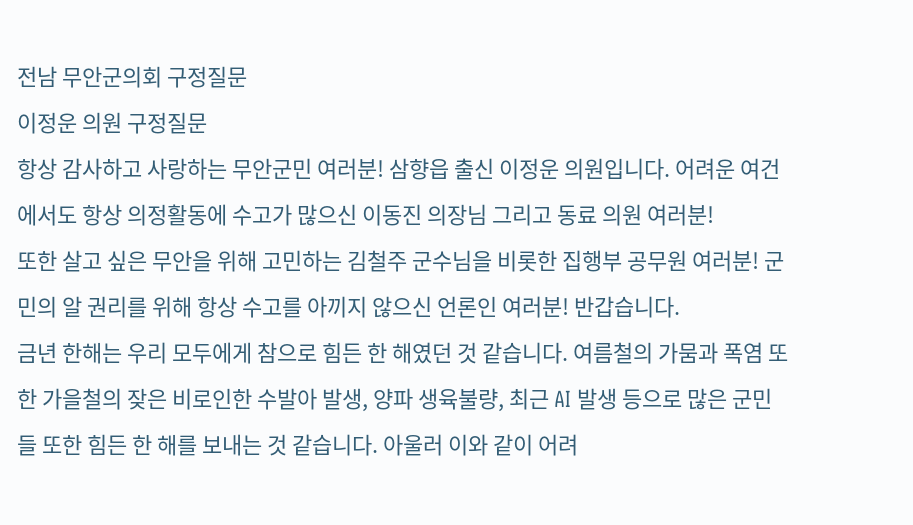전남 무안군의회 구정질문
이정운 의원 구정질문
항상 감사하고 사랑하는 무안군민 여러분! 삼향읍 출신 이정운 의원입니다. 어려운 여건에서도 항상 의정활동에 수고가 많으신 이동진 의장님 그리고 동료 의원 여러분!
또한 살고 싶은 무안을 위해 고민하는 김철주 군수님을 비롯한 집행부 공무원 여러분! 군민의 알 권리를 위해 항상 수고를 아끼지 않으신 언론인 여러분! 반갑습니다.
금년 한해는 우리 모두에게 참으로 힘든 한 해였던 것 같습니다. 여름철의 가뭄과 폭염 또한 가을철의 잦은 비로인한 수발아 발생, 양파 생육불량, 최근 AI 발생 등으로 많은 군민들 또한 힘든 한 해를 보내는 것 같습니다. 아울러 이와 같이 어려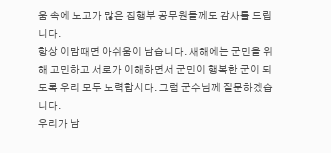움 속에 노고가 많은 집행부 공무원들께도 감사를 드립니다.
항상 이맘때면 아쉬움이 남습니다. 새해에는 군민을 위해 고민하고 서로가 이해하면서 군민이 행복한 군이 되도록 우리 모두 노력합시다. 그럼 군수님께 질문하겠습니다.
우리가 남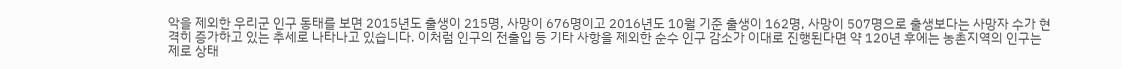악을 제외한 우리군 인구 동태를 보면 2015년도 출생이 215명, 사망이 676명이고 2016년도 10월 기준 출생이 162명, 사망이 507명으로 출생보다는 사망자 수가 현격히 증가하고 있는 추세로 나타나고 있습니다. 이처럼 인구의 전출입 등 기타 사항을 제외한 순수 인구 감소가 이대로 진행된다면 약 120년 후에는 농촌지역의 인구는 제로 상태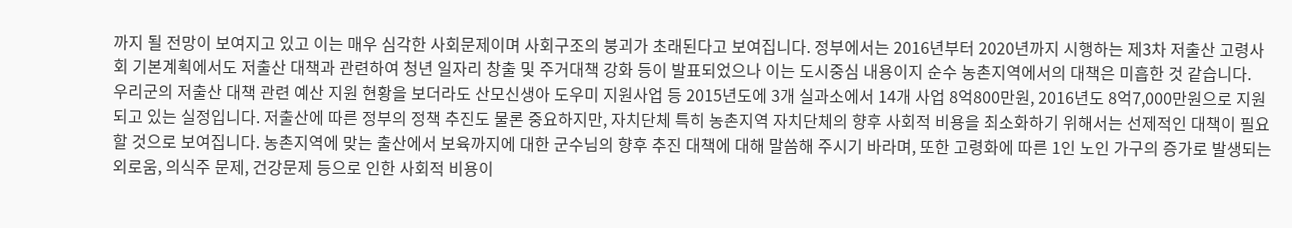까지 될 전망이 보여지고 있고 이는 매우 심각한 사회문제이며 사회구조의 붕괴가 초래된다고 보여집니다. 정부에서는 2016년부터 2020년까지 시행하는 제3차 저출산 고령사회 기본계획에서도 저출산 대책과 관련하여 청년 일자리 창출 및 주거대책 강화 등이 발표되었으나 이는 도시중심 내용이지 순수 농촌지역에서의 대책은 미흡한 것 같습니다.
우리군의 저출산 대책 관련 예산 지원 현황을 보더라도 산모신생아 도우미 지원사업 등 2015년도에 3개 실과소에서 14개 사업 8억800만원, 2016년도 8억7,000만원으로 지원되고 있는 실정입니다. 저출산에 따른 정부의 정책 추진도 물론 중요하지만, 자치단체 특히 농촌지역 자치단체의 향후 사회적 비용을 최소화하기 위해서는 선제적인 대책이 필요할 것으로 보여집니다. 농촌지역에 맞는 출산에서 보육까지에 대한 군수님의 향후 추진 대책에 대해 말씀해 주시기 바라며, 또한 고령화에 따른 1인 노인 가구의 증가로 발생되는 외로움, 의식주 문제, 건강문제 등으로 인한 사회적 비용이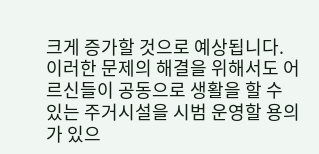크게 증가할 것으로 예상됩니다.
이러한 문제의 해결을 위해서도 어르신들이 공동으로 생활을 할 수 있는 주거시설을 시범 운영할 용의가 있으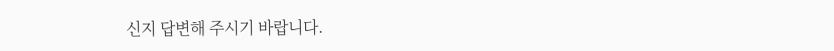신지 답변해 주시기 바랍니다.